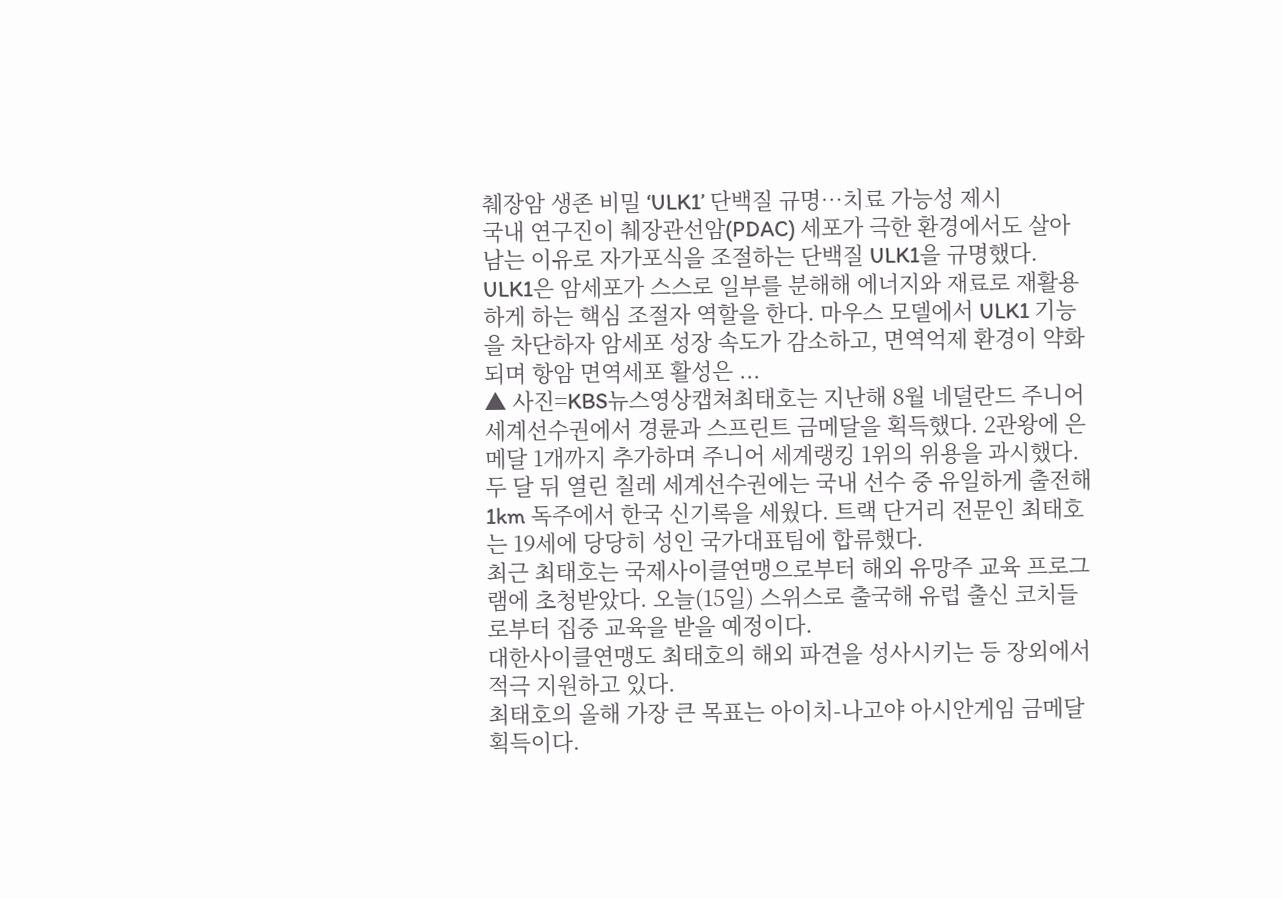췌장암 생존 비밀 ‘ULK1’ 단백질 규명…치료 가능성 제시
국내 연구진이 췌장관선암(PDAC) 세포가 극한 환경에서도 살아남는 이유로 자가포식을 조절하는 단백질 ULK1을 규명했다. ULK1은 암세포가 스스로 일부를 분해해 에너지와 재료로 재활용하게 하는 핵심 조절자 역할을 한다. 마우스 모델에서 ULK1 기능을 차단하자 암세포 성장 속도가 감소하고, 면역억제 환경이 약화되며 항암 면역세포 활성은 ...
▲ 사진=KBS뉴스영상캡쳐최태호는 지난해 8월 네덜란드 주니어 세계선수권에서 경륜과 스프린트 금메달을 획득했다. 2관왕에 은메달 1개까지 추가하며 주니어 세계랭킹 1위의 위용을 과시했다.
두 달 뒤 열린 칠레 세계선수권에는 국내 선수 중 유일하게 출전해 1km 독주에서 한국 신기록을 세웠다. 트랙 단거리 전문인 최태호는 19세에 당당히 성인 국가대표팀에 합류했다.
최근 최태호는 국제사이클연맹으로부터 해외 유망주 교육 프로그램에 초청받았다. 오늘(15일) 스위스로 출국해 유럽 출신 코치들로부터 집중 교육을 받을 예정이다.
대한사이클연맹도 최태호의 해외 파견을 성사시키는 등 장외에서 적극 지원하고 있다.
최태호의 올해 가장 큰 목표는 아이치-나고야 아시안게임 금메달 획득이다.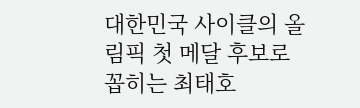대한민국 사이클의 올림픽 첫 메달 후보로 꼽히는 최태호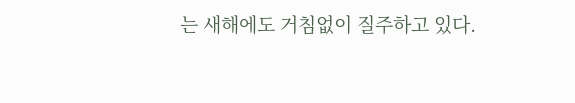는 새해에도 거침없이 질주하고 있다.